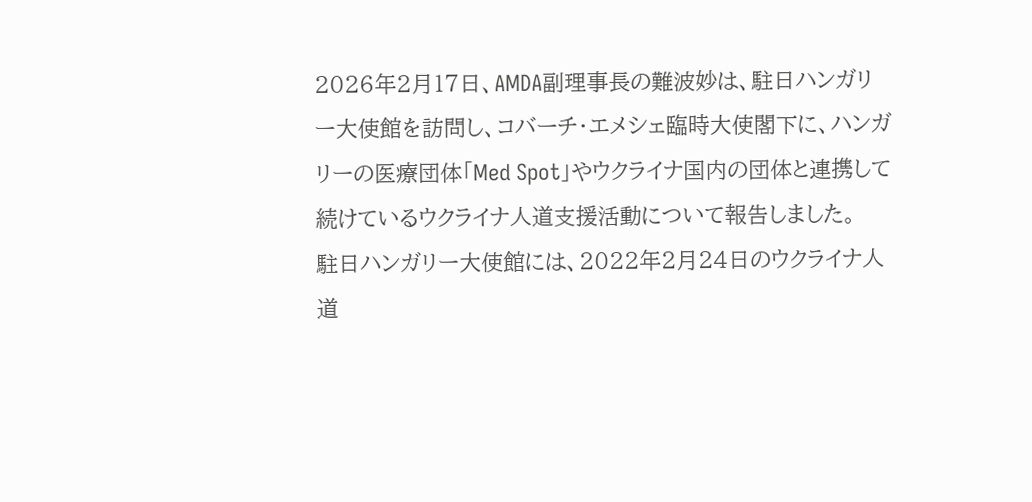2026年2月17日、AMDA副理事長の難波妙は、駐日ハンガリー大使館を訪問し、コバーチ・エメシェ臨時大使閣下に、ハンガリーの医療団体「Med Spot」やウクライナ国内の団体と連携して続けているウクライナ人道支援活動について報告しました。
駐日ハンガリー大使館には、2022年2月24日のウクライナ人道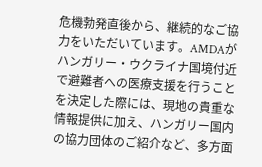危機勃発直後から、継続的なご協力をいただいています。AMDAがハンガリー・ウクライナ国境付近で避難者への医療支援を行うことを決定した際には、現地の貴重な情報提供に加え、ハンガリー国内の協力団体のご紹介など、多方面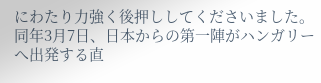にわたり力強く後押ししてくださいました。
同年3月7日、日本からの第一陣がハンガリーへ出発する直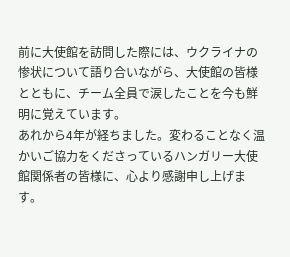前に大使館を訪問した際には、ウクライナの惨状について語り合いながら、大使館の皆様とともに、チーム全員で涙したことを今も鮮明に覚えています。
あれから4年が経ちました。変わることなく温かいご協力をくださっているハンガリー大使館関係者の皆様に、心より感謝申し上げます。